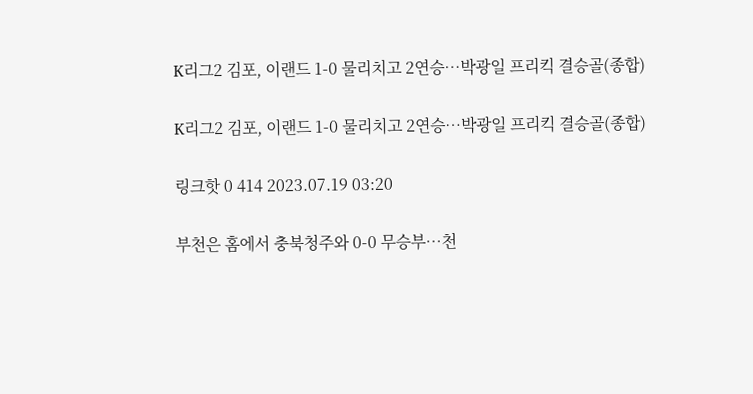K리그2 김포, 이랜드 1-0 물리치고 2연승…박광일 프리킥 결승골(종합)

K리그2 김포, 이랜드 1-0 물리치고 2연승…박광일 프리킥 결승골(종합)

링크핫 0 414 2023.07.19 03:20

부천은 홈에서 충북청주와 0-0 무승부…천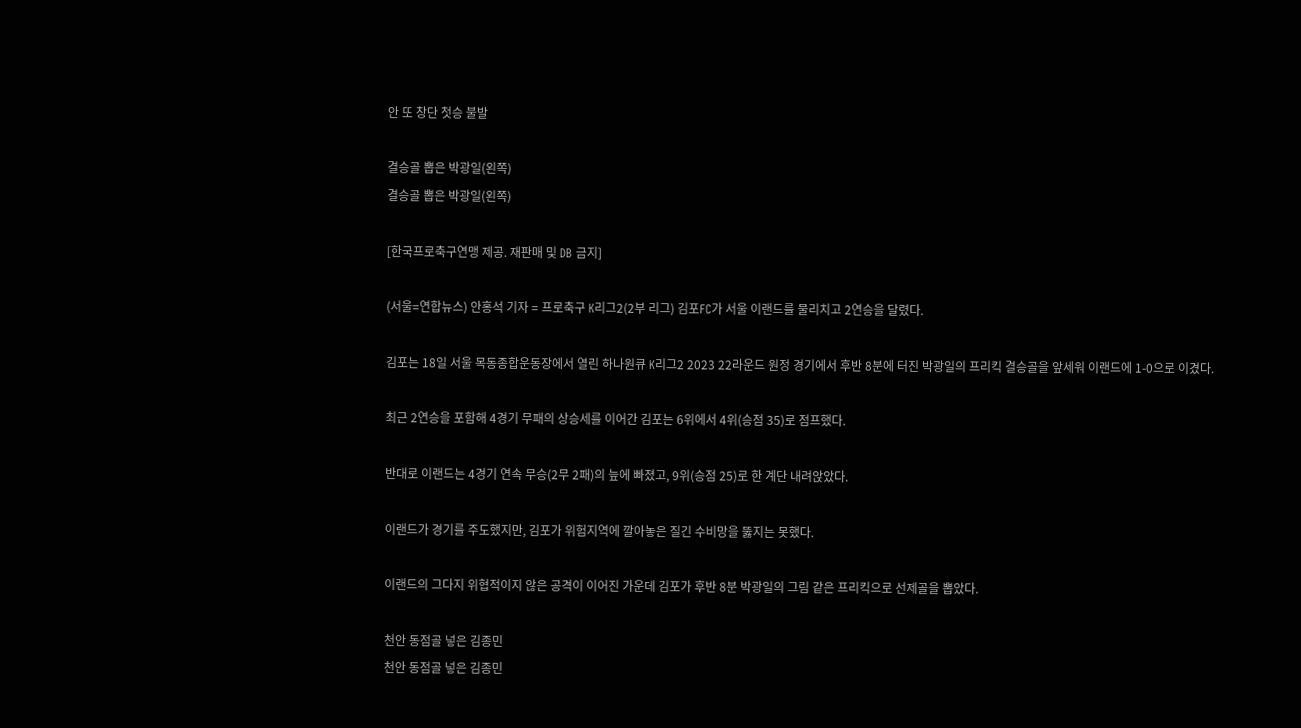안 또 창단 첫승 불발

결승골 뽑은 박광일(왼쪽)
결승골 뽑은 박광일(왼쪽)

[한국프로축구연맹 제공. 재판매 및 DB 금지]

(서울=연합뉴스) 안홍석 기자 = 프로축구 K리그2(2부 리그) 김포FC가 서울 이랜드를 물리치고 2연승을 달렸다.

김포는 18일 서울 목동종합운동장에서 열린 하나원큐 K리그2 2023 22라운드 원정 경기에서 후반 8분에 터진 박광일의 프리킥 결승골을 앞세워 이랜드에 1-0으로 이겼다.

최근 2연승을 포함해 4경기 무패의 상승세를 이어간 김포는 6위에서 4위(승점 35)로 점프했다.

반대로 이랜드는 4경기 연속 무승(2무 2패)의 늪에 빠졌고, 9위(승점 25)로 한 계단 내려앉았다.

이랜드가 경기를 주도했지만, 김포가 위험지역에 깔아놓은 질긴 수비망을 뚫지는 못했다.

이랜드의 그다지 위협적이지 않은 공격이 이어진 가운데 김포가 후반 8분 박광일의 그림 같은 프리킥으로 선제골을 뽑았다.

천안 동점골 넣은 김종민
천안 동점골 넣은 김종민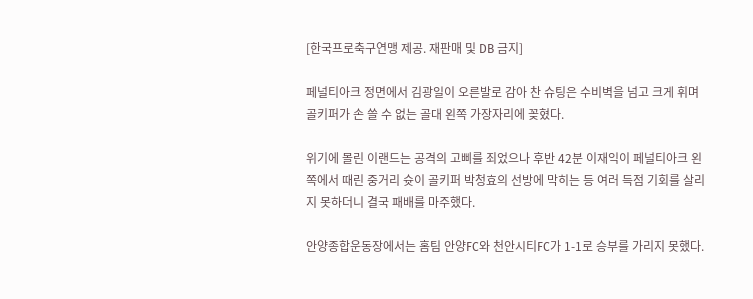[한국프로축구연맹 제공. 재판매 및 DB 금지]

페널티아크 정면에서 김광일이 오른발로 감아 찬 슈팅은 수비벽을 넘고 크게 휘며 골키퍼가 손 쓸 수 없는 골대 왼쪽 가장자리에 꽂혔다.

위기에 몰린 이랜드는 공격의 고삐를 죄었으나 후반 42분 이재익이 페널티아크 왼쪽에서 때린 중거리 슛이 골키퍼 박청효의 선방에 막히는 등 여러 득점 기회를 살리지 못하더니 결국 패배를 마주했다.

안양종합운동장에서는 홈팀 안양FC와 천안시티FC가 1-1로 승부를 가리지 못했다.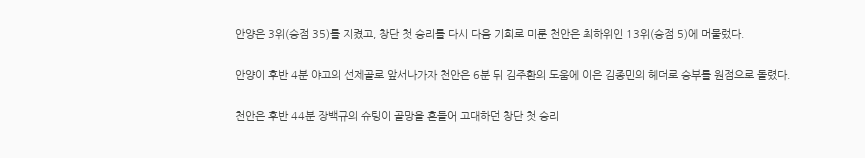안양은 3위(승점 35)를 지켰고, 창단 첫 승리를 다시 다음 기회로 미룬 천안은 최하위인 13위(승점 5)에 머물렀다.

안양이 후반 4분 야고의 선제골로 앞서나가자 천안은 6분 뒤 김주환의 도움에 이은 김종민의 헤더로 승부를 원점으로 돌렸다.

천안은 후반 44분 장백규의 슈팅이 골망을 흔들어 고대하던 창단 첫 승리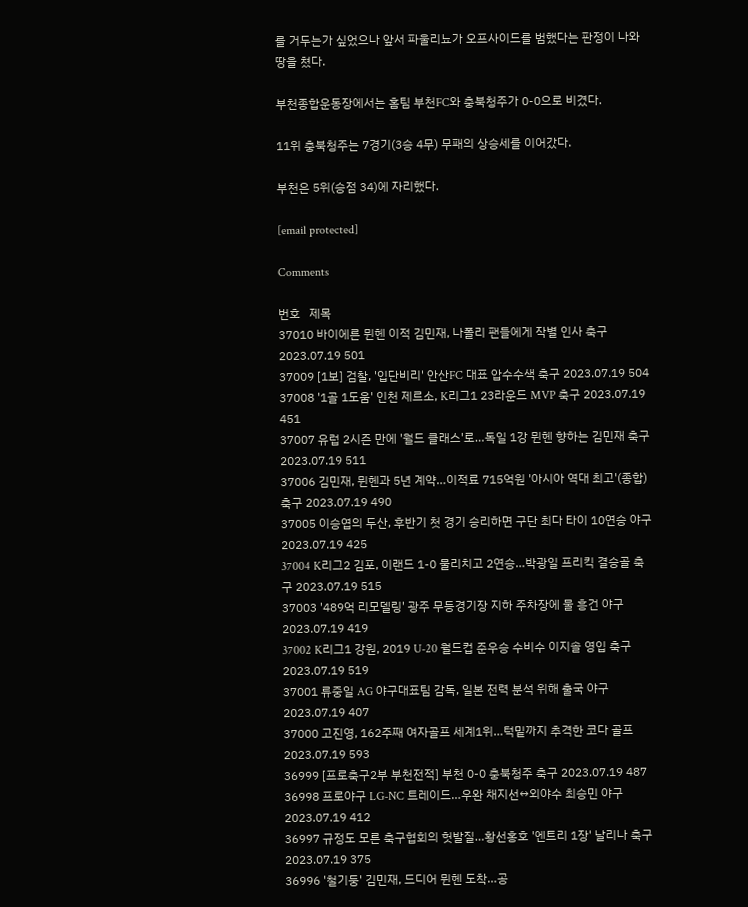를 거두는가 싶었으나 앞서 파울리뇨가 오프사이드를 범했다는 판정이 나와 땅을 쳤다.

부천종합운동장에서는 홈팀 부천FC와 충북청주가 0-0으로 비겼다.

11위 충북청주는 7경기(3승 4무) 무패의 상승세를 이어갔다.

부천은 5위(승점 34)에 자리했다.

[email protected]

Comments

번호   제목
37010 바이에른 뮌헨 이적 김민재, 나폴리 팬들에게 작별 인사 축구 2023.07.19 501
37009 [1보] 검찰, '입단비리' 안산FC 대표 압수수색 축구 2023.07.19 504
37008 '1골 1도움' 인천 제르소, K리그1 23라운드 MVP 축구 2023.07.19 451
37007 유럽 2시즌 만에 '월드 클래스'로…독일 1강 뮌헨 향하는 김민재 축구 2023.07.19 511
37006 김민재, 뮌헨과 5년 계약…이적료 715억원 '아시아 역대 최고'(종합) 축구 2023.07.19 490
37005 이승엽의 두산, 후반기 첫 경기 승리하면 구단 최다 타이 10연승 야구 2023.07.19 425
37004 K리그2 김포, 이랜드 1-0 물리치고 2연승…박광일 프리킥 결승골 축구 2023.07.19 515
37003 '489억 리모델링' 광주 무등경기장 지하 주차장에 물 흥건 야구 2023.07.19 419
37002 K리그1 강원, 2019 U-20 월드컵 준우승 수비수 이지솔 영입 축구 2023.07.19 519
37001 류중일 AG 야구대표팀 감독, 일본 전력 분석 위해 출국 야구 2023.07.19 407
37000 고진영, 162주째 여자골프 세계1위…턱밑까지 추격한 코다 골프 2023.07.19 593
36999 [프로축구2부 부천전적] 부천 0-0 충북청주 축구 2023.07.19 487
36998 프로야구 LG-NC 트레이드…우완 채지선↔외야수 최승민 야구 2023.07.19 412
36997 규정도 모른 축구협회의 헛발질…황선홍호 '엔트리 1장' 날리나 축구 2023.07.19 375
36996 '철기둥' 김민재, 드디어 뮌헨 도착…공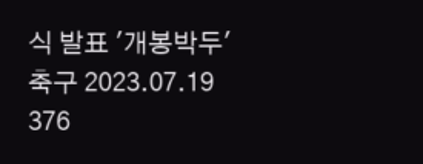식 발표 '개봉박두' 축구 2023.07.19 376